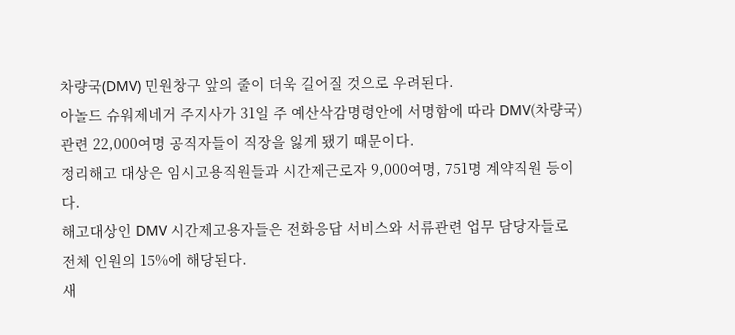차량국(DMV) 민원창구 앞의 줄이 더욱 길어질 것으로 우려된다.
아놀드 슈워제네거 주지사가 31일 주 예산삭감명령안에 서명함에 따라 DMV(차량국) 관련 22,000여명 공직자들이 직장을 잃게 됐기 때문이다.
정리해고 대상은 임시고용직원들과 시간제근로자 9,000여명, 751명 계약직원 등이다.
해고대상인 DMV 시간제고용자들은 전화응답 서비스와 서류관련 업무 담당자들로 전체 인원의 15%에 해당된다.
새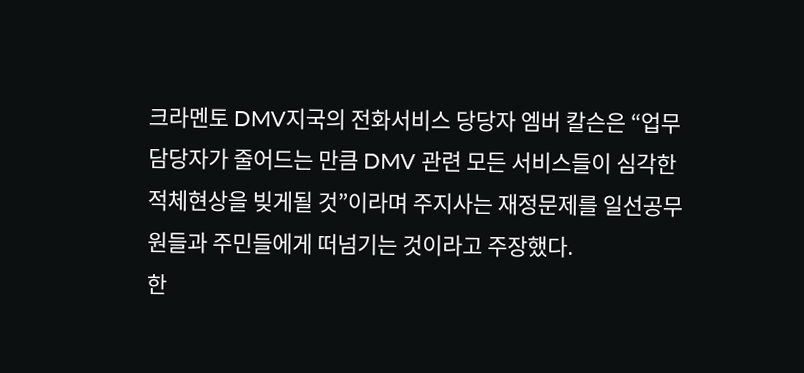크라멘토 DMV지국의 전화서비스 당당자 엠버 칼슨은 “업무 담당자가 줄어드는 만큼 DMV 관련 모든 서비스들이 심각한 적체현상을 빚게될 것”이라며 주지사는 재정문제를 일선공무원들과 주민들에게 떠넘기는 것이라고 주장했다.
한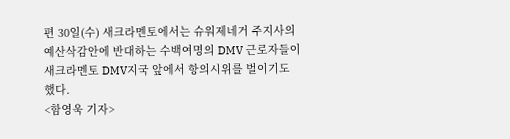편 30일(수) 새크라멘토에서는 슈워제네거 주지사의 예산삭감안에 반대하는 수백여명의 DMV 근로자들이 새크라멘토 DMV지국 앞에서 항의시위를 벌이기도 했다.
<함영욱 기자>